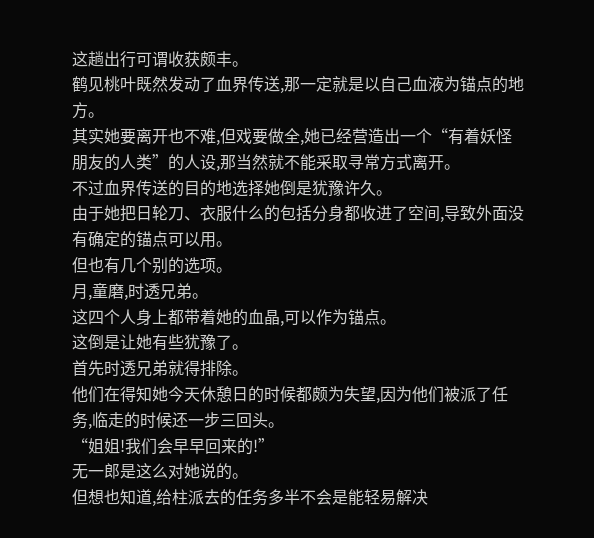这趟出行可谓收获颇丰。
鹤见桃叶既然发动了血界传送,那一定就是以自己血液为锚点的地方。
其实她要离开也不难,但戏要做全,她已经营造出一个“有着妖怪朋友的人类”的人设,那当然就不能采取寻常方式离开。
不过血界传送的目的地选择她倒是犹豫许久。
由于她把日轮刀、衣服什么的包括分身都收进了空间,导致外面没有确定的锚点可以用。
但也有几个别的选项。
月,童磨,时透兄弟。
这四个人身上都带着她的血晶,可以作为锚点。
这倒是让她有些犹豫了。
首先时透兄弟就得排除。
他们在得知她今天休憩日的时候都颇为失望,因为他们被派了任务,临走的时候还一步三回头。
“姐姐!我们会早早回来的!”
无一郎是这么对她说的。
但想也知道,给柱派去的任务多半不会是能轻易解决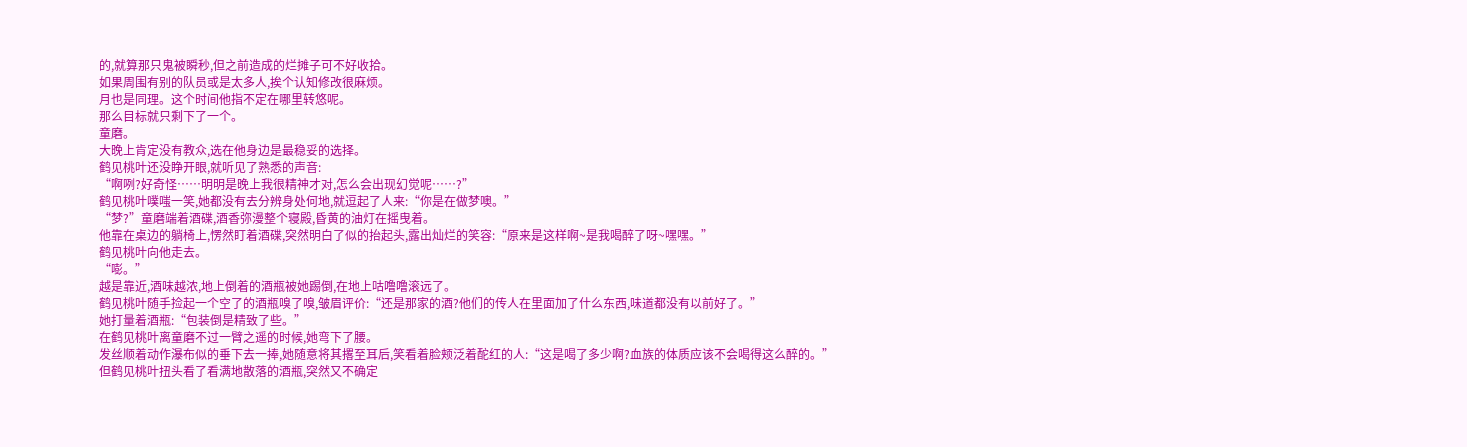的,就算那只鬼被瞬秒,但之前造成的烂摊子可不好收拾。
如果周围有别的队员或是太多人,挨个认知修改很麻烦。
月也是同理。这个时间他指不定在哪里转悠呢。
那么目标就只剩下了一个。
童磨。
大晚上肯定没有教众,选在他身边是最稳妥的选择。
鹤见桃叶还没睁开眼,就听见了熟悉的声音:
“啊咧?好奇怪……明明是晚上我很精神才对,怎么会出现幻觉呢……?”
鹤见桃叶噗嗤一笑,她都没有去分辨身处何地,就逗起了人来:“你是在做梦噢。”
“梦?”童磨端着酒碟,酒香弥漫整个寝殿,昏黄的油灯在摇曳着。
他靠在桌边的躺椅上,愣然盯着酒碟,突然明白了似的抬起头,露出灿烂的笑容:“原来是这样啊~是我喝醉了呀~嘿嘿。”
鹤见桃叶向他走去。
“嘭。”
越是靠近,酒味越浓,地上倒着的酒瓶被她踢倒,在地上咕噜噜滚远了。
鹤见桃叶随手捡起一个空了的酒瓶嗅了嗅,皱眉评价:“还是那家的酒?他们的传人在里面加了什么东西,味道都没有以前好了。”
她打量着酒瓶:“包装倒是精致了些。”
在鹤见桃叶离童磨不过一臂之遥的时候,她弯下了腰。
发丝顺着动作瀑布似的垂下去一捧,她随意将其撂至耳后,笑看着脸颊泛着酡红的人:“这是喝了多少啊?血族的体质应该不会喝得这么醉的。”
但鹤见桃叶扭头看了看满地散落的酒瓶,突然又不确定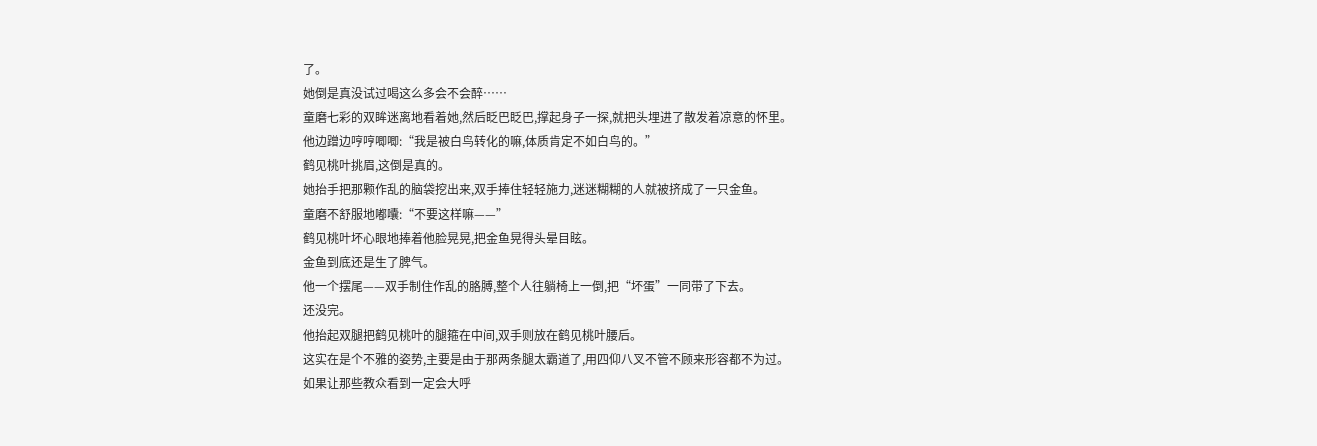了。
她倒是真没试过喝这么多会不会醉……
童磨七彩的双眸迷离地看着她,然后眨巴眨巴,撑起身子一探,就把头埋进了散发着凉意的怀里。
他边蹭边哼哼唧唧:“我是被白鸟转化的嘛,体质肯定不如白鸟的。”
鹤见桃叶挑眉,这倒是真的。
她抬手把那颗作乱的脑袋挖出来,双手捧住轻轻施力,迷迷糊糊的人就被挤成了一只金鱼。
童磨不舒服地嘟囔:“不要这样嘛——”
鹤见桃叶坏心眼地捧着他脸晃晃,把金鱼晃得头晕目眩。
金鱼到底还是生了脾气。
他一个摆尾——双手制住作乱的胳膊,整个人往躺椅上一倒,把“坏蛋”一同带了下去。
还没完。
他抬起双腿把鹤见桃叶的腿箍在中间,双手则放在鹤见桃叶腰后。
这实在是个不雅的姿势,主要是由于那两条腿太霸道了,用四仰八叉不管不顾来形容都不为过。
如果让那些教众看到一定会大呼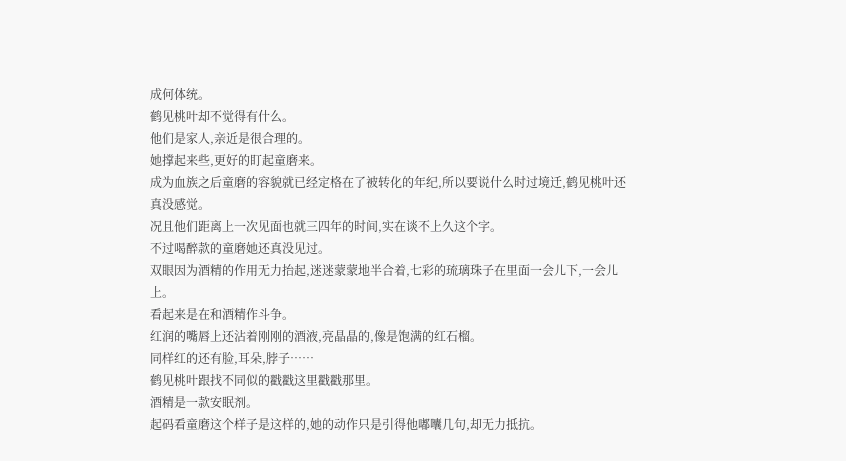成何体统。
鹤见桃叶却不觉得有什么。
他们是家人,亲近是很合理的。
她撑起来些,更好的盯起童磨来。
成为血族之后童磨的容貌就已经定格在了被转化的年纪,所以要说什么时过境迁,鹤见桃叶还真没感觉。
况且他们距离上一次见面也就三四年的时间,实在谈不上久这个字。
不过喝醉款的童磨她还真没见过。
双眼因为酒精的作用无力抬起,迷迷蒙蒙地半合着,七彩的琉璃珠子在里面一会儿下,一会儿上。
看起来是在和酒精作斗争。
红润的嘴唇上还沾着刚刚的酒液,亮晶晶的,像是饱满的红石榴。
同样红的还有脸,耳朵,脖子……
鹤见桃叶跟找不同似的戳戳这里戳戳那里。
酒精是一款安眠剂。
起码看童磨这个样子是这样的,她的动作只是引得他嘟囔几句,却无力抵抗。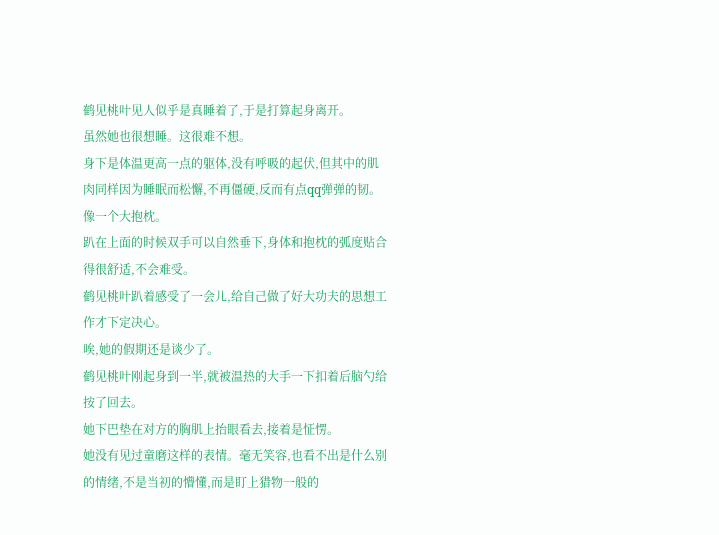鹤见桃叶见人似乎是真睡着了,于是打算起身离开。
虽然她也很想睡。这很难不想。
身下是体温更高一点的躯体,没有呼吸的起伏,但其中的肌肉同样因为睡眠而松懈,不再僵硬,反而有点qq弹弹的韧。
像一个大抱枕。
趴在上面的时候双手可以自然垂下,身体和抱枕的弧度贴合得很舒适,不会难受。
鹤见桃叶趴着感受了一会儿,给自己做了好大功夫的思想工作才下定决心。
唉,她的假期还是谈少了。
鹤见桃叶刚起身到一半,就被温热的大手一下扣着后脑勺给按了回去。
她下巴垫在对方的胸肌上抬眼看去,接着是怔愣。
她没有见过童磨这样的表情。毫无笑容,也看不出是什么别的情绪,不是当初的懵懂,而是盯上猎物一般的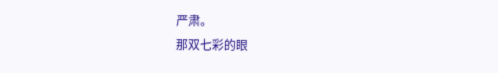严肃。
那双七彩的眼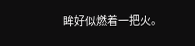眸好似燃着一把火。